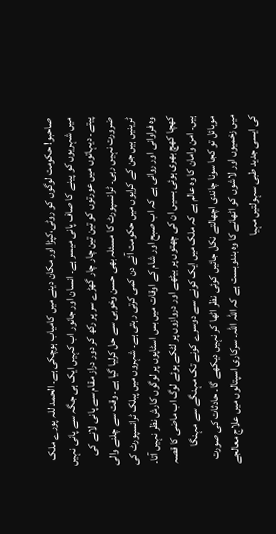صاحبو! حکومت لوگوں کو روٹی،کپڑا اور مکان دینے میں کامیاب ہوچکی ہے۔ الحمد للہ پورے ملک میں شہریوں کو پینے کا صاف پانی میسر ہے۔ انسان اور جانور اب کہیں ایک ہی جگہ سے پانی نہیں پیتے۔ دیہاتوں میں عورتوں کو تین تین چار چار گھڑے سر پر رکھ کر دور دراز مقام سے پانی لانے کی ضرورت نہیں رہی۔ ٹرانسپورٹ کا مسئلہ بھی حسن وخوبی سے حل کرلیا گیا ہے۔ وقت سے چلنے والی ٹرینیں ہیں جن کے کرایوں میں حکومت آئے دن کمی کرتی رہتی ہے۔ شہروں میں پبلک ٹرانسپورٹ کی وہ فراوانی اور روانی ہے کہ اب صبح اور شام کے اوقات میں بس اسٹاپوں پر لوگوں کارش نظر نہیں آتا۔ کھچا کھچ بھری ہوئی بسیں ان کی چھتوں پر بیٹھے اور دروازوں پر لٹکے ہوئے لوگ اب ماضی کا قصہ ہیں۔ امن وامان کا وہ عالم ہے کہ ملک میں ایک کونے سے دوسرے کونے تک مہنگے سے مہنگا موبائل تو کجا سونا چاندی اچھالتے نکل جائیں کوئی نظر اٹھا کر نہیں دیکھے گا۔ حادثات کی صورت میں زخمیوں اور لاشوں کو اٹھانے کا وہ بندوبست ہے کہ اللہ اللہ۔ سرکاری اسپتالوں میں علاج معالجے کی ایسی جدید طبی سہولتیں مہیا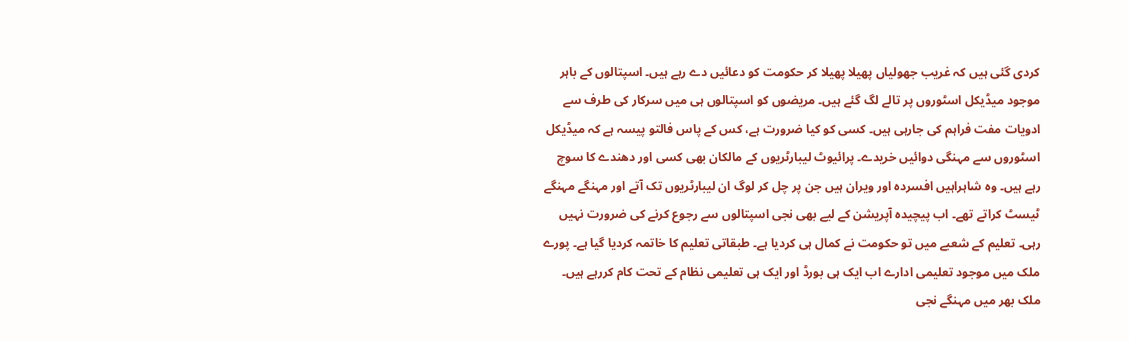کردی گئی ہیں کہ غریب جھولیاں پھیلا پھیلا کر حکومت کو دعائیں دے رہے ہیں۔ اسپتالوں کے باہر موجود میڈیکل اسٹوروں پر تالے لگ گئے ہیں۔ مریضوں کو اسپتالوں ہی میں سرکار کی طرف سے ادویات مفت فراہم کی جارہی ہیں۔ کسی کو کیا ضرورت ہے، کس کے پاس فالتو پیسہ ہے کہ میڈیکل اسٹوروں سے مہنگی دوائیں خریدے۔ پرائیوٹ لیبارٹریوں کے مالکان بھی کسی اور دھندے کا سوچ رہے ہیں۔ وہ شاہراہیں افسردہ اور ویران ہیں جن پر چل کر لوگ ان لیبارٹریوں تک آتے اور مہنگے مہنگے ٹیسٹ کراتے تھے۔ اب پیچیدہ آپریشن کے لیے بھی نجی اسپتالوں سے رجوع کرنے کی ضرورت نہیں رہی۔ تعلیم کے شعبے میں تو حکومت نے کمال ہی کردیا ہے۔ طبقاتی تعلیم کا خاتمہ کردیا گیا ہے۔ پورے ملک میں موجود تعلیمی ادارے اب ایک ہی بورڈ اور ایک ہی تعلیمی نظام کے تحت کام کررہے ہیں۔ ملک بھر میں مہنگے نجی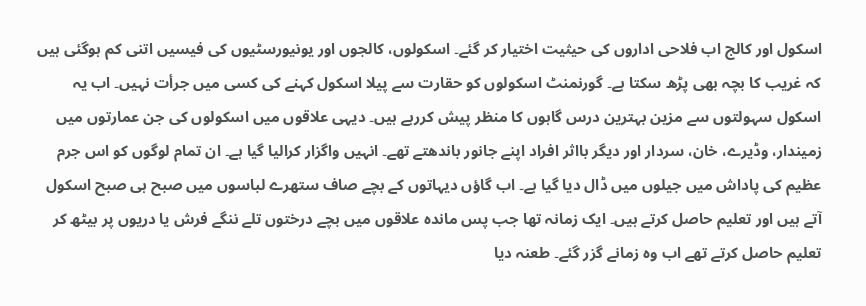اسکول اور کالج اب فلاحی اداروں کی حیثیت اختیار کر گئے۔ اسکولوں، کالجوں اور یونیورسٹیوں کی فیسیں اتنی کم ہوگئی ہیں کہ غریب کا بچہ بھی پڑھ سکتا ہے۔ گورنمنٹ اسکولوں کو حقارت سے پیلا اسکول کہنے کی کسی میں جرأت نہیں۔ اب یہ اسکول سہولتوں سے مزین بہترین درس گاہوں کا منظر پیش کررہے ہیں۔ دیہی علاقوں میں اسکولوں کی جن عمارتوں میں زمیندار، وڈیرے، خان، سردار اور دیگر بااثر افراد اپنے جانور باندھتے تھے۔ انہیں واگزار کرالیا گیا ہے۔ ان تمام لوگوں کو اس جرم عظیم کی پاداش میں جیلوں میں ڈال دیا گیا ہے۔ اب گاؤں دیہاتوں کے بچے صاف ستھرے لباسوں میں صبح ہی صبح اسکول آتے ہیں اور تعلیم حاصل کرتے ہیں۔ ایک زمانہ تھا جب پس ماندہ علاقوں میں بچے درختوں تلے ننگے فرش یا دریوں پر بیٹھ کر تعلیم حاصل کرتے تھے اب وہ زمانے گزر گئے۔ طعنہ دیا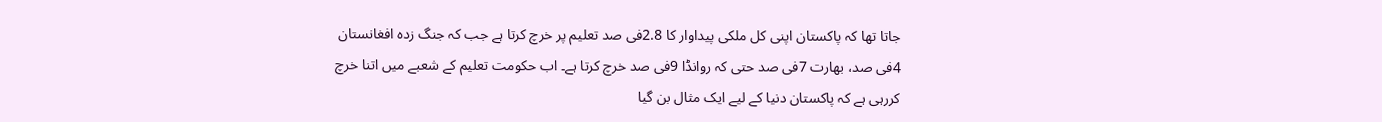جاتا تھا کہ پاکستان اپنی کل ملکی پیداوار کا 2.8فی صد تعلیم پر خرچ کرتا ہے جب کہ جنگ زدہ افغانستان 4فی صد، بھارت 7فی صد حتی کہ روانڈا 9فی صد خرچ کرتا ہے۔ اب حکومت تعلیم کے شعبے میں اتنا خرچ کررہی ہے کہ پاکستان دنیا کے لیے ایک مثال بن گیا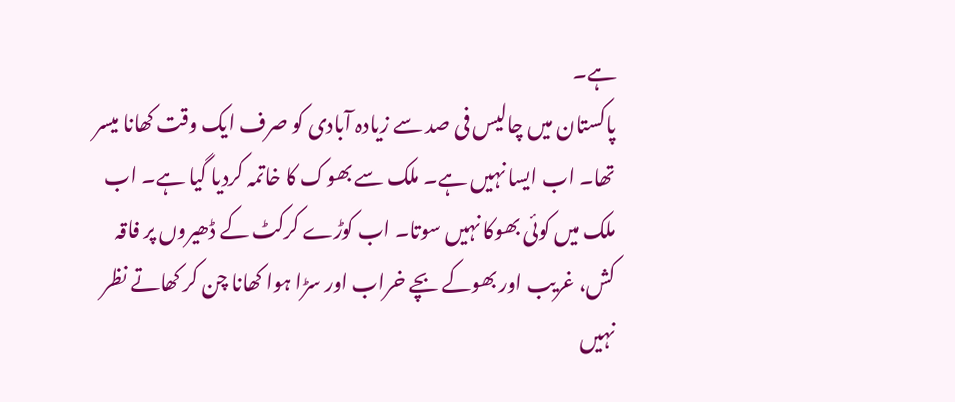ہے۔
پاکستان میں چالیس فی صد سے زیادہ آبادی کو صرف ایک وقت کھانا میسر تھا۔ اب ایسا نہیں ہے۔ ملک سے بھوک کا خاتمہ کردیا گیا ہے۔ اب ملک میں کوئی بھوکا نہیں سوتا۔ اب کوڑے کرکٹ کے ڈھیروں پر فاقہ کش، غریب اور بھوکے بچے خراب اور سڑا ہوا کھانا چن کر کھاتے نظر نہیں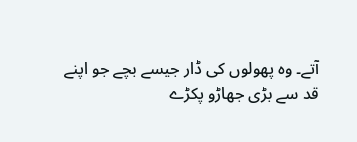آتے۔ وہ پھولوں کی ڈار جیسے بچے جو اپنے قد سے بڑی جھاڑو پکڑے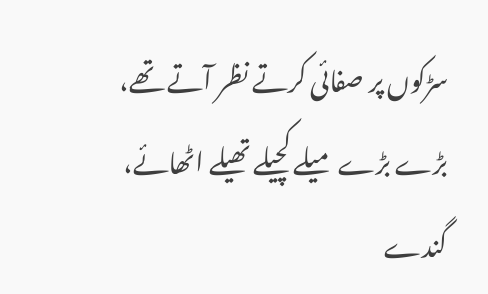سڑکوں پر صفائی کرتے نظر آتے تھے، بڑے بڑے میلے کچیلے تھیلے اٹھائے، گندے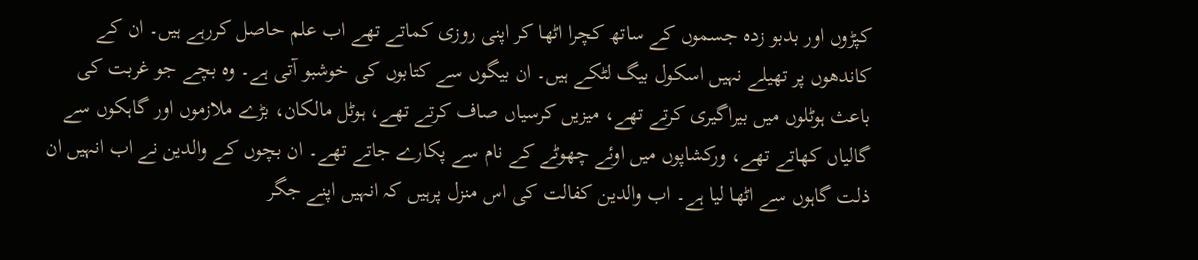کپڑوں اور بدبو زدہ جسموں کے ساتھ کچرا اٹھا کر اپنی روزی کماتے تھے اب علم حاصل کررہے ہیں۔ ان کے کاندھوں پر تھیلے نہیں اسکول بیگ لٹکے ہیں۔ ان بیگوں سے کتابوں کی خوشبو آتی ہے۔ وہ بچے جو غربت کی باعث ہوٹلوں میں بیراگیری کرتے تھے، میزیں کرسیاں صاف کرتے تھے، ہوٹل مالکان، بڑے ملازموں اور گاہکوں سے گالیاں کھاتے تھے، ورکشاپوں میں اوئے چھوٹے کے نام سے پکارے جاتے تھے۔ ان بچوں کے والدین نے اب انہیں ان ذلت گاہوں سے اٹھا لیا ہے۔ اب والدین کفالت کی اس منزل پرہیں کہ انہیں اپنے جگر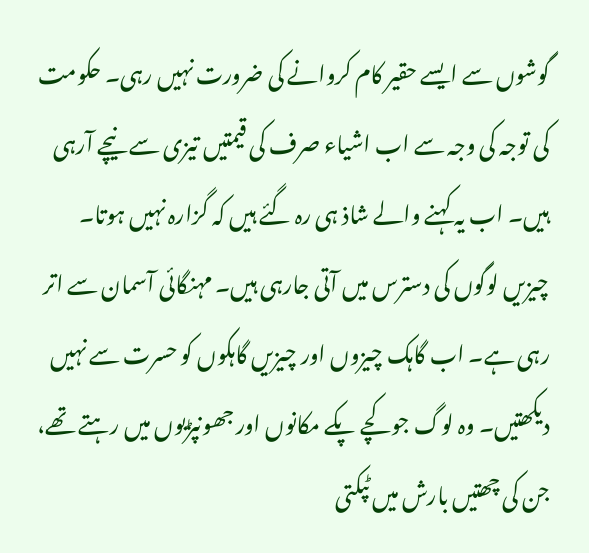گوشوں سے ایسے حقیر کام کروانے کی ضرورت نہیں رہی۔ حکومت کی توجہ کی وجہ سے اب اشیاء صرف کی قیمتیں تیزی سے نیچے آرہی ہیں۔ اب یہ کہنے والے شاذ ہی رہ گئے ہیں کہ گزارہ نہیں ہوتا۔ چیزیں لوگوں کی دسترس میں آتی جارہی ہیں۔ مہنگائی آسمان سے اتر رہی ہے۔ اب گاہک چیزوں اور چیزیں گاہکوں کو حسرت سے نہیں دیکھتیں۔ وہ لوگ جو کچے پکے مکانوں اور جھونپڑیوں میں رہتے تھے، جن کی چھتیں بارش میں ٹپکتی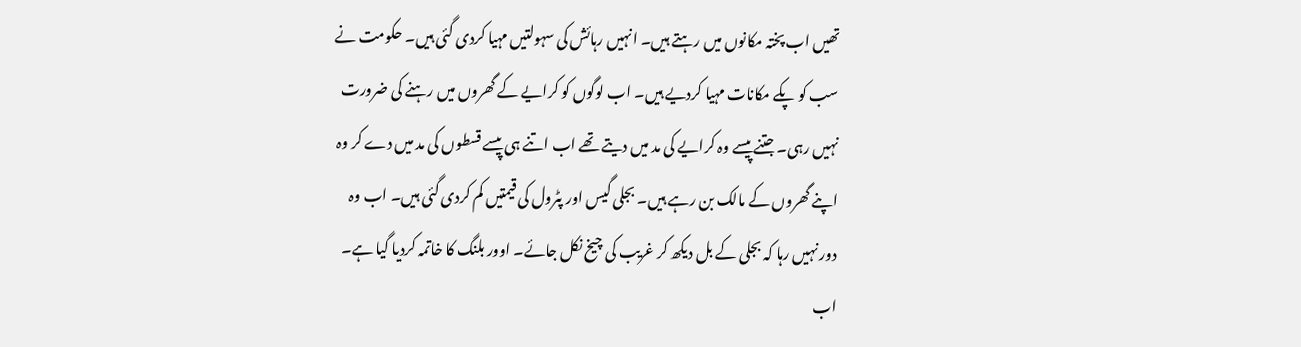تھیں اب پختہ مکانوں میں رہتے ہیں۔ انہیں رہائش کی سہولتیں مہیا کردی گئی ہیں۔ حکومت نے سب کو پکے مکانات مہیا کردیے ہیں۔ اب لوگوں کو کرایے کے گھروں میں رہنے کی ضرورت نہیں رہی۔ جتنے پیسے وہ کرایے کی مد میں دیتے تھے اب اتنے ہی پیسے قسطوں کی مد میں دے کر وہ اپنے گھروں کے مالک بن رہے ہیں۔ بجلی گیس اور پٹرول کی قیمتیں کم کردی گئی ہیں۔ اب وہ دور نہیں رہا کہ بجلی کے بل دیکھ کر غریب کی چیخ نکل جائے۔ اوور بلنگ کا خاتمہ کردیا گیا ہے۔ اب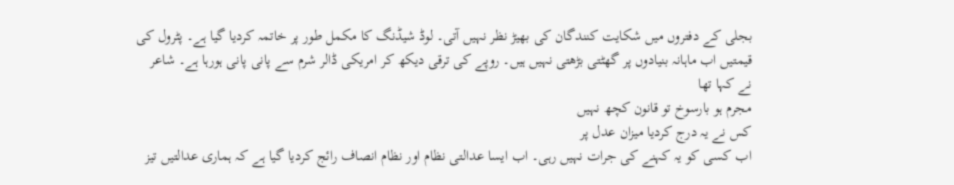بجلی کے دفتروں میں شکایت کنندگان کی بھیڑ نظر نہیں آتی۔ لوڈ شیڈنگ کا مکمل طور پر خاتمہ کردیا گیا ہے۔ پٹرول کی قیمتیں اب ماہانہ بنیادوں پر گھٹتی بڑھتی نہیں ہیں۔ روپے کی ترقی دیکھ کر امریکی ڈالر شرم سے پانی پانی ہورہا ہے۔ شاعر نے کہا تھا
مجرم ہو بارسوخ تو قانون کچھ نہیں
کس نے یہ درج کردیا میزان عدل پر
اب کسی کو یہ کہنے کی جرات نہیں رہی۔ اب ایسا عدالتی نظام اور نظام انصاف رائج کردیا گیا ہے کہ ہماری عدالتیں تیز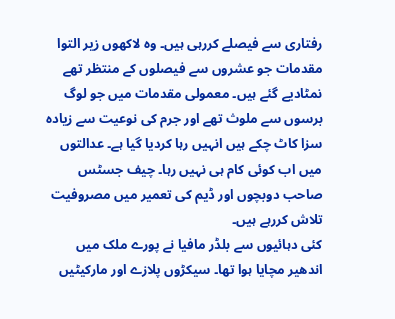رفتاری سے فیصلے کررہی ہیں۔ وہ لاکھوں زیر التوا مقدمات جو عشروں سے فیصلوں کے منتظر تھے نمٹادیے گئے ہیں۔ معمولی مقدمات میں جو لوگ برسوں سے ملوث تھے اور جرم کی نوعیت سے زیادہ سزا کاٹ چکے ہیں انہیں رہا کردیا گیا ہے۔ عدالتوں میں اب کوئی کام ہی نہیں رہا۔ چیف جسٹس صاحب دوبچوں اور ڈیم کی تعمیر میں مصروفیت تلاش کررہے ہیں۔
کئی دہائیوں سے بلڈر مافیا نے پورے ملک میں اندھیر مچایا ہوا تھا۔ سیکڑوں پلازے اور مارکیٹیں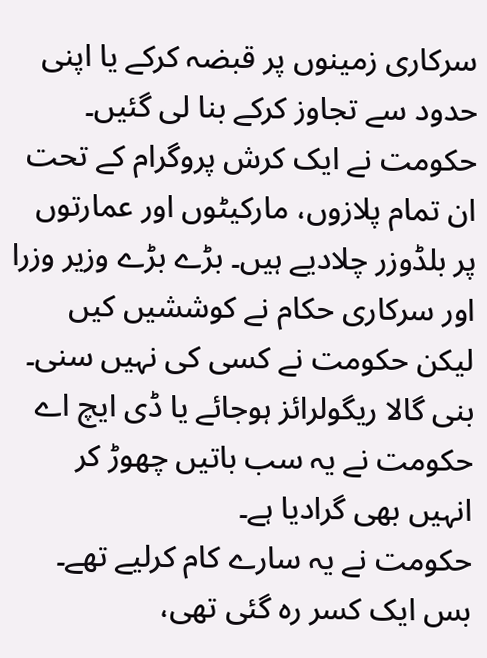سرکاری زمینوں پر قبضہ کرکے یا اپنی حدود سے تجاوز کرکے بنا لی گئیں۔ حکومت نے ایک کرش پروگرام کے تحت ان تمام پلازوں، مارکیٹوں اور عمارتوں پر بلڈوزر چلادیے ہیں۔ بڑے بڑے وزیر وزرا اور سرکاری حکام نے کوششیں کیں لیکن حکومت نے کسی کی نہیں سنی۔ بنی گالا ریگولرائز ہوجائے یا ڈی ایچ اے حکومت نے یہ سب باتیں چھوڑ کر انہیں بھی گرادیا ہے۔
حکومت نے یہ سارے کام کرلیے تھے۔ بس ایک کسر رہ گئی تھی،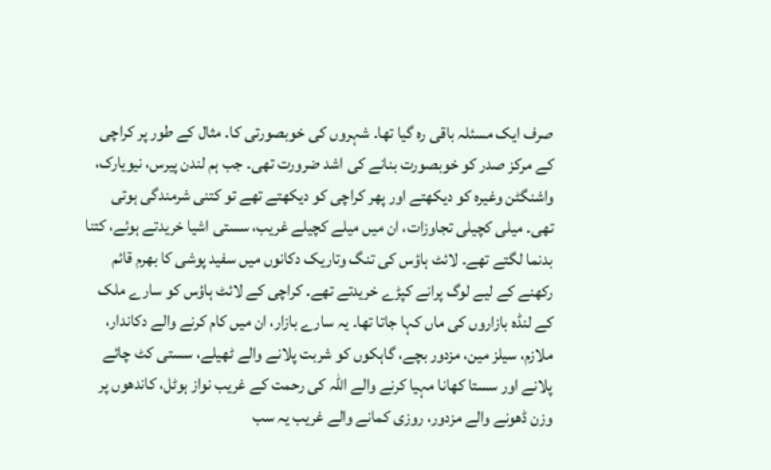صرف ایک مسئلہ باقی رہ گیا تھا۔ شہروں کی خوبصورتی کا۔ مثال کے طور پر کراچی کے مرکز صدر کو خوبصورت بنانے کی اشد ضرورت تھی۔ جب ہم لندن پیرس، نیویارک، واشنگٹن وغیرہ کو دیکھتے اور پھر کراچی کو دیکھتے تھے تو کتنی شرمندگی ہوتی تھی۔ میلی کچیلی تجاوزات، ان میں میلے کچیلے غریب، سستی اشیا خریدتے ہوئے، کتنا بدنما لگتے تھے۔ لائٹ ہاؤس کی تنگ وتاریک دکانوں میں سفید پوشی کا بھرم قائم رکھنے کے لیے لوگ پرانے کپڑے خریدتے تھے۔ کراچی کے لائٹ ہاؤس کو سارے ملک کے لنڈہ بازاروں کی ماں کہا جاتا تھا۔ یہ سارے بازار، ان میں کام کرنے والے دکاندار، ملازم، سیلز مین، مزدور بچے، گاہکوں کو شربت پلانے والے ٹھیلے، سستی کٹ چائے پلانے اور سستا کھانا مہیا کرنے والے اللہ کی رحمت کے غریب نواز ہوٹل، کاندھوں پر وزن ڈھونے والے مزدور، روزی کمانے والے غریب یہ سب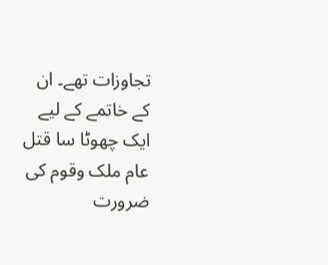تجاوزات تھے۔ ان کے خاتمے کے لیے ایک چھوٹا سا قتل عام ملک وقوم کی ضرورت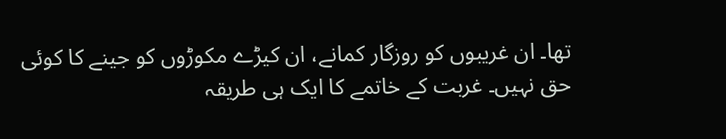تھا۔ ان غریبوں کو روزگار کمانے، ان کیڑے مکوڑوں کو جینے کا کوئی حق نہیں۔ غربت کے خاتمے کا ایک ہی طریقہ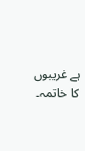ہے غریبوں کا خاتمہ۔